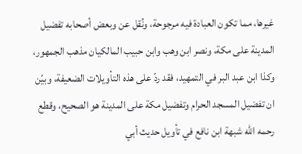غيرها، مما تكون العبادة فيه مرجوحة، ونُقل عن وبعض أصحابه تفضيل المدينة على مكة، ونصر ابن وهب وابن حبيب المالكيان مذهب الجمهور، وكذا ابن عبد البر في التمهيد، فقد ردّ على هذه التأويلات الضعيفة، وبيّن ان تفضيل المسجد الحرام وتفضيل مكة على المدينة هو الصحيح، وقطع رحمه الله شبهة ابن نافع في تأويل حديث أبي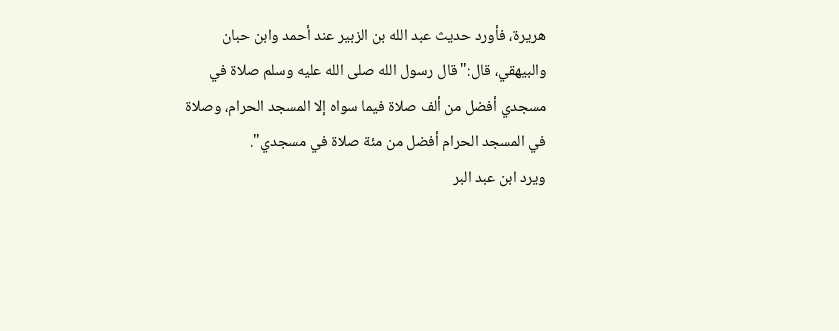هريرة، فأورد حديث عبد الله بن الزبير عند أحمد وابن حبان والبيهقي، قال:"قال رسول الله صلى الله عليه وسلم صلاة في مسجدي أفضل من ألف صلاة فيما سواه إلا المسجد الحرام، وصلاة في المسجد الحرام أفضل من مئة صلاة في مسجدي".
ويرد ابن عبد البر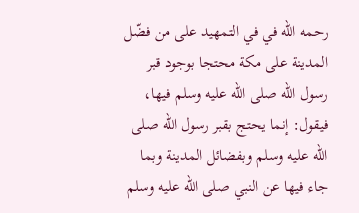رحمه الله في في التمهيد على من فضّل المدينة على مكة محتجا بوجود قبر رسول الله صلى الله عليه وسلم فيها، فيقول: إنما يحتج بقبر رسول الله صلى الله عليه وسلم وبفضائل المدينة وبما جاء فيها عن النبي صلى الله عليه وسلم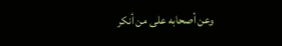وعن أصحابه على من أنكر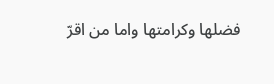فضلها وكرامتها واما من اقرّ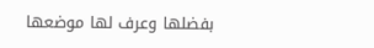بفضلها وعرف لها موضعها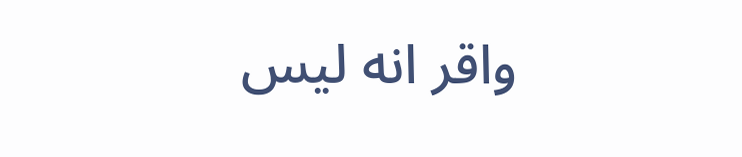واقر انه ليس